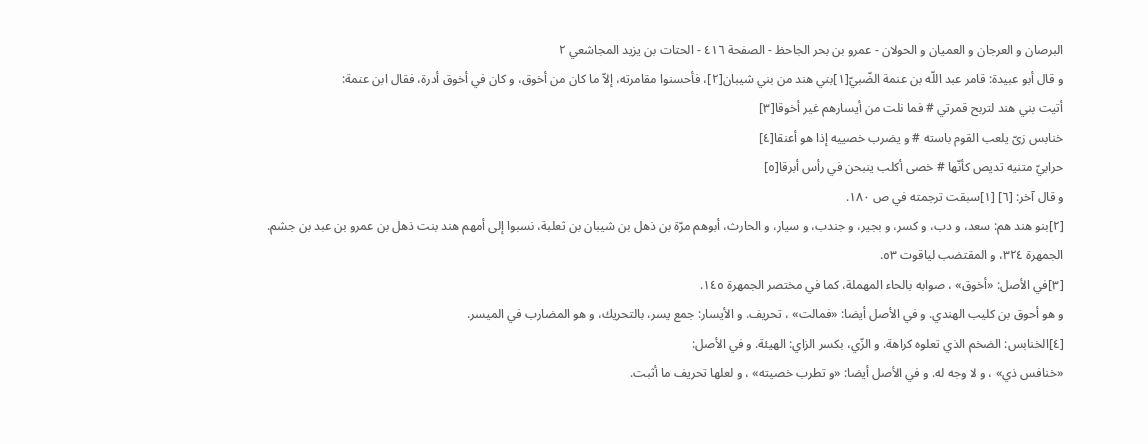البرصان و العرجان و العميان و الحولان - عمرو بن بحر الجاحظ - الصفحة ٤١٦ - الحتات بن يزيد المجاشعي ٢
و قال أبو عبيدة: قامر عبد اللّه بن عنمة الضّبيّ[١]بني هند من بني شيبان[٢]، فأحسنوا مقامرته، إلاّ ما كان من أخوق، و كان في أخوق أدرة، فقال ابن عنمة:
أتيت بني هند لتربح قمرتي # فما نلت من أيسارهم غير أخوقا[٣]
خنابس زىّ يلعب القوم باسته # و يضرب خصييه إذا هو أعنقا[٤]
حرابيّ متنيه تديص كأنّها # خصى أكلب ينبحن في رأس أبرقا[٥]
و قال آخر: [٦] [١]سبقت ترجمته في ص ١٨٠.
[٢]بنو هند هم: سعد، و دب، و كسر، و بجير، و جندب، و سيار، و الحارث، أبوهم مرّة بن ذهل بن شيبان بن ثعلبة، نسبوا إلى أمهم هند بنت ذهل بن عمرو بن عبد بن جشم.
الجمهرة ٣٢٤، و المقتضب لياقوت ٥٣.
[٣]في الأصل: «أخوق» ، صوابه بالحاء المهملة، كما في مختصر الجمهرة ١٤٥.
و هو أحوق بن كليب الهندي. و في الأصل أيضا: «فمالت» ، تحريف. و الأيسار: جمع يسر، بالتحريك، و هو المضارب في الميسر.
[٤]الخنابس: الضخم الذي تعلوه كراهة. و الزّي، بكسر الزاي: الهيئة. و في الأصل:
«خنافس ذي» ، و لا وجه له. و في الأصل أيضا: «و تطرب خصيته» ، و لعلها تحريف ما أثبت.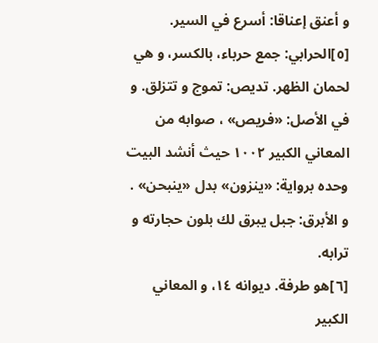و أعنق إعناقا: أسرع في السير.
[٥]الحرابي: جمع حرباء، بالكسر، و هي لحمان الظهر. تديص: تموج و تتزلق. و في الأصل: «فريص» ، صوابه من المعاني الكبير ١٠٠٢ حيث أنشد البيت وحده برواية: «ينزون» بدل «ينبحن» . و الأبرق: جبل يبرق لك بلون حجارته و ترابه.
[٦]هو طرفة. ديوانه ١٤، و المعاني الكبير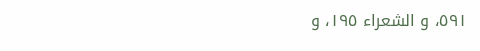٥٩١، و الشعراء ١٩٥، و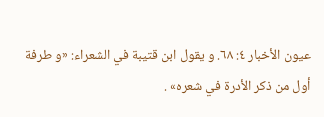عيون الأخبار ٤: ٦٨. و يقول ابن قتيبة في الشعراء: «و طرفة أول من ذكر الأدرة في شعره» .